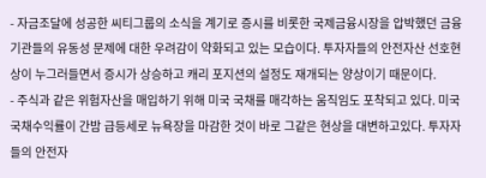- 자금조달에 성공한 씨티그룹의 소식을 계기로 증시를 비롯한 국제금융시장을 압박했던 금융기관들의 유동성 문제에 대한 우려감이 약화되고 있는 모습이다. 투자자들의 안전자산 선호현상이 누그러들면서 증시가 상승하고 캐리 포지션의 설정도 재개되는 양상이기 때문이다.
- 주식과 같은 위험자산을 매입하기 위해 미국 국채를 매각하는 움직임도 포착되고 있다. 미국 국채수익률이 간밤 급등세로 뉴욕장을 마감한 것이 바로 그같은 현상을 대변하고있다. 투자자들의 안전자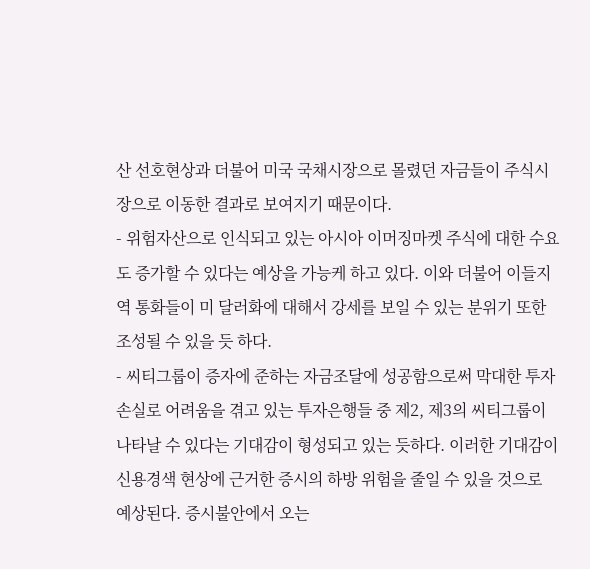산 선호현상과 더불어 미국 국채시장으로 몰렸던 자금들이 주식시장으로 이동한 결과로 보여지기 때문이다.
- 위험자산으로 인식되고 있는 아시아 이머징마켓 주식에 대한 수요도 증가할 수 있다는 예상을 가능케 하고 있다. 이와 더불어 이들지역 통화들이 미 달러화에 대해서 강세를 보일 수 있는 분위기 또한 조성될 수 있을 듯 하다.
- 씨티그룹이 증자에 준하는 자금조달에 성공함으로써 막대한 투자손실로 어려움을 겪고 있는 투자은행들 중 제2, 제3의 씨티그룹이 나타날 수 있다는 기대감이 형성되고 있는 듯하다. 이러한 기대감이 신용경색 현상에 근거한 증시의 하방 위험을 줄일 수 있을 것으로 예상된다. 증시불안에서 오는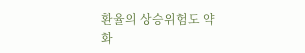환율의 상승위험도 약화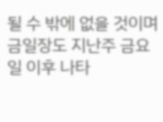될 수 밖에 없을 것이며 금일장도 지난주 금요일 이후 나타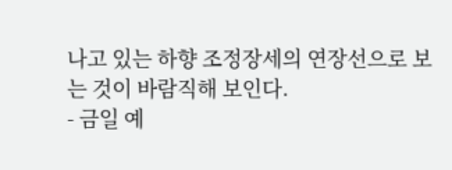나고 있는 하향 조정장세의 연장선으로 보는 것이 바람직해 보인다.
- 금일 예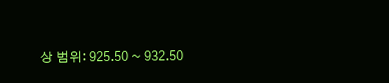상 범위: 925.50 ~ 932.50